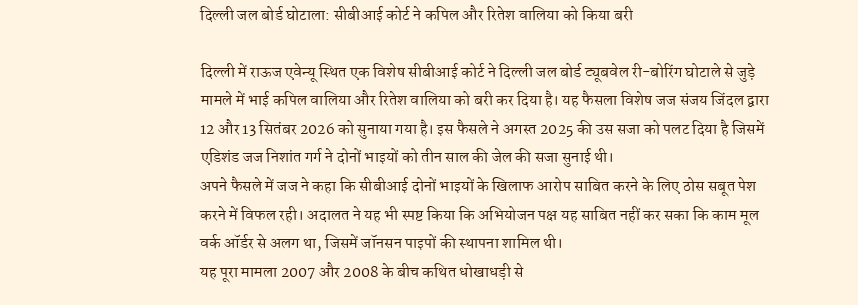दिल्ली जल बोर्ड घोटाला: सीबीआई कोर्ट ने कपिल और रितेश वालिया को किया बरी

दिल्ली में राऊज एवेन्यू स्थित एक विशेष सीबीआई कोर्ट ने दिल्ली जल बोर्ड ट्यूबवेल री-बोरिंग घोटाले से जुड़े मामले में भाई कपिल वालिया और रितेश वालिया को बरी कर दिया है। यह फैसला विशेष जज संजय जिंदल द्वारा 12 और 13 सितंबर 2026 को सुनाया गया है। इस फैसले ने अगस्त 2025 की उस सजा को पलट दिया है जिसमें एडिशंड जज निशांत गर्ग ने दोनों भाइयों को तीन साल की जेल की सजा सुनाई थी।
अपने फैसले में जज ने कहा कि सीबीआई दोनों भाइयों के खिलाफ आरोप साबित करने के लिए ठोस सबूत पेश करने में विफल रही। अदालत ने यह भी स्पष्ट किया कि अभियोजन पक्ष यह साबित नहीं कर सका कि काम मूल वर्क ऑर्डर से अलग था, जिसमें जॉनसन पाइपों की स्थापना शामिल थी।
यह पूरा मामला 2007 और 2008 के बीच कथित धोखाधड़ी से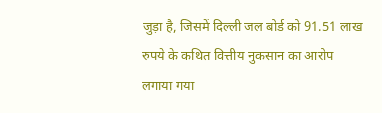जुड़ा है, जिसमें दिल्ली जल बोर्ड को 91.51 लाख रुपये के कथित वित्तीय नुकसान का आरोप लगाया गया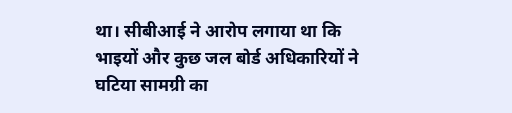था। सीबीआई ने आरोप लगाया था कि भाइयों और कुछ जल बोर्ड अधिकारियों ने घटिया सामग्री का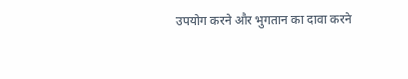उपयोग करने और भुगतान का दावा करने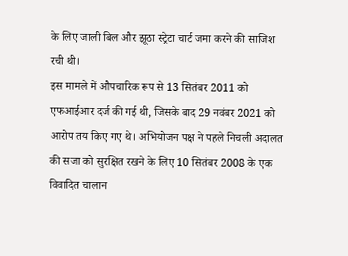के लिए जाली बिल और झूठा स्ट्रेटा चार्ट जमा करने की साजिश रची थी।
इस मामले में औपचारिक रूप से 13 सितंबर 2011 को एफआईआर दर्ज की गई थी, जिसके बाद 29 नवंबर 2021 को आरोप तय किए गए थे। अभियोजन पक्ष ने पहले निचली अदालत की सजा को सुरक्षित रखने के लिए 10 सितंबर 2008 के एक विवादित चालान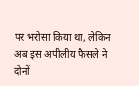पर भरोसा किया था, लेकिन अब इस अपीलीय फैसले ने दोनों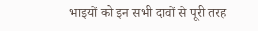भाइयों को इन सभी दावों से पूरी तरह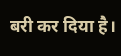बरी कर दिया है।